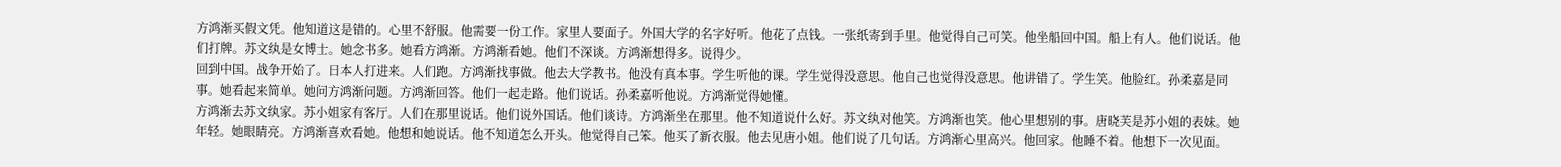方鸿渐买假文凭。他知道这是错的。心里不舒服。他需要一份工作。家里人要面子。外国大学的名字好听。他花了点钱。一张纸寄到手里。他觉得自己可笑。他坐船回中国。船上有人。他们说话。他们打牌。苏文纨是女博士。她念书多。她看方鸿渐。方鸿渐看她。他们不深谈。方鸿渐想得多。说得少。
回到中国。战争开始了。日本人打进来。人们跑。方鸿渐找事做。他去大学教书。他没有真本事。学生听他的课。学生觉得没意思。他自己也觉得没意思。他讲错了。学生笑。他脸红。孙柔嘉是同事。她看起来简单。她问方鸿渐问题。方鸿渐回答。他们一起走路。他们说话。孙柔嘉听他说。方鸿渐觉得她懂。
方鸿渐去苏文纨家。苏小姐家有客厅。人们在那里说话。他们说外国话。他们谈诗。方鸿渐坐在那里。他不知道说什么好。苏文纨对他笑。方鸿渐也笑。他心里想别的事。唐晓芙是苏小姐的表妹。她年轻。她眼睛亮。方鸿渐喜欢看她。他想和她说话。他不知道怎么开头。他觉得自己笨。他买了新衣服。他去见唐小姐。他们说了几句话。方鸿渐心里高兴。他回家。他睡不着。他想下一次见面。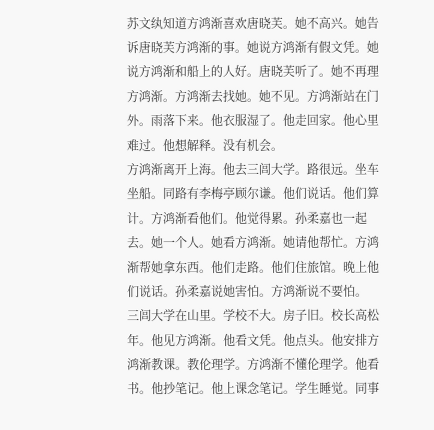苏文纨知道方鸿渐喜欢唐晓芙。她不高兴。她告诉唐晓芙方鸿渐的事。她说方鸿渐有假文凭。她说方鸿渐和船上的人好。唐晓芙听了。她不再理方鸿渐。方鸿渐去找她。她不见。方鸿渐站在门外。雨落下来。他衣服湿了。他走回家。他心里难过。他想解释。没有机会。
方鸿渐离开上海。他去三闾大学。路很远。坐车坐船。同路有李梅亭顾尔谦。他们说话。他们算计。方鸿渐看他们。他觉得累。孙柔嘉也一起去。她一个人。她看方鸿渐。她请他帮忙。方鸿渐帮她拿东西。他们走路。他们住旅馆。晚上他们说话。孙柔嘉说她害怕。方鸿渐说不要怕。
三闾大学在山里。学校不大。房子旧。校长高松年。他见方鸿渐。他看文凭。他点头。他安排方鸿渐教课。教伦理学。方鸿渐不懂伦理学。他看书。他抄笔记。他上课念笔记。学生睡觉。同事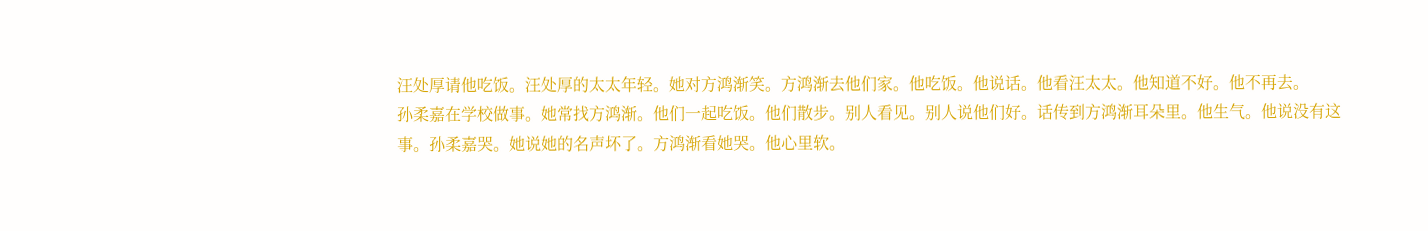汪处厚请他吃饭。汪处厚的太太年轻。她对方鸿渐笑。方鸿渐去他们家。他吃饭。他说话。他看汪太太。他知道不好。他不再去。
孙柔嘉在学校做事。她常找方鸿渐。他们一起吃饭。他们散步。别人看见。别人说他们好。话传到方鸿渐耳朵里。他生气。他说没有这事。孙柔嘉哭。她说她的名声坏了。方鸿渐看她哭。他心里软。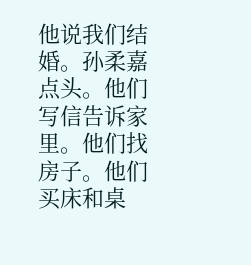他说我们结婚。孙柔嘉点头。他们写信告诉家里。他们找房子。他们买床和桌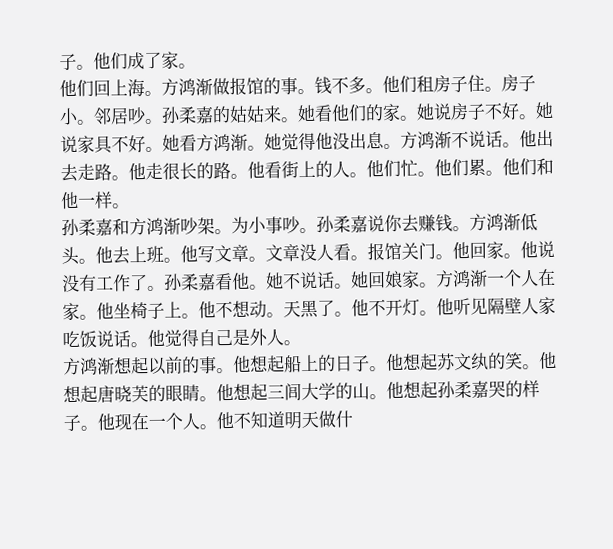子。他们成了家。
他们回上海。方鸿渐做报馆的事。钱不多。他们租房子住。房子小。邻居吵。孙柔嘉的姑姑来。她看他们的家。她说房子不好。她说家具不好。她看方鸿渐。她觉得他没出息。方鸿渐不说话。他出去走路。他走很长的路。他看街上的人。他们忙。他们累。他们和他一样。
孙柔嘉和方鸿渐吵架。为小事吵。孙柔嘉说你去赚钱。方鸿渐低头。他去上班。他写文章。文章没人看。报馆关门。他回家。他说没有工作了。孙柔嘉看他。她不说话。她回娘家。方鸿渐一个人在家。他坐椅子上。他不想动。天黑了。他不开灯。他听见隔壁人家吃饭说话。他觉得自己是外人。
方鸿渐想起以前的事。他想起船上的日子。他想起苏文纨的笑。他想起唐晓芙的眼睛。他想起三闾大学的山。他想起孙柔嘉哭的样子。他现在一个人。他不知道明天做什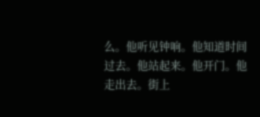么。他听见钟响。他知道时间过去。他站起来。他开门。他走出去。街上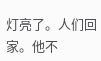灯亮了。人们回家。他不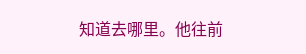知道去哪里。他往前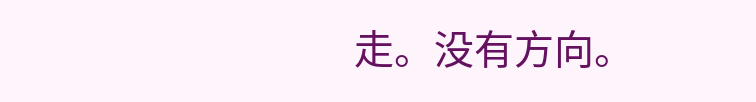走。没有方向。